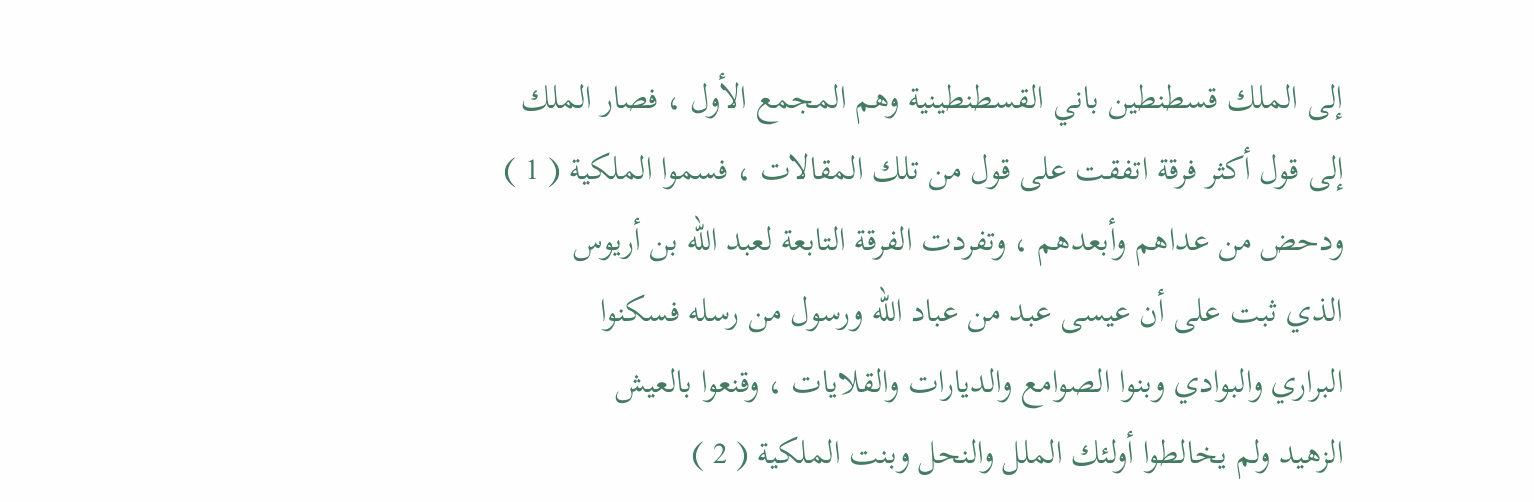إلى الملك قسطنطين باني القسطنطينية وهم المجمع الأول ، فصار الملك
إلى قول أكثر فرقة اتفقت على قول من تلك المقالات ، فسموا الملكية ( 1 )
ودحض من عداهم وأبعدهم ، وتفردت الفرقة التابعة لعبد الله بن أريوس
الذي ثبت على أن عيسى عبد من عباد الله ورسول من رسله فسكنوا
البراري والبوادي وبنوا الصوامع والديارات والقلايات ، وقنعوا بالعيش
الزهيد ولم يخالطوا أولئك الملل والنحل وبنت الملكية ( 2 )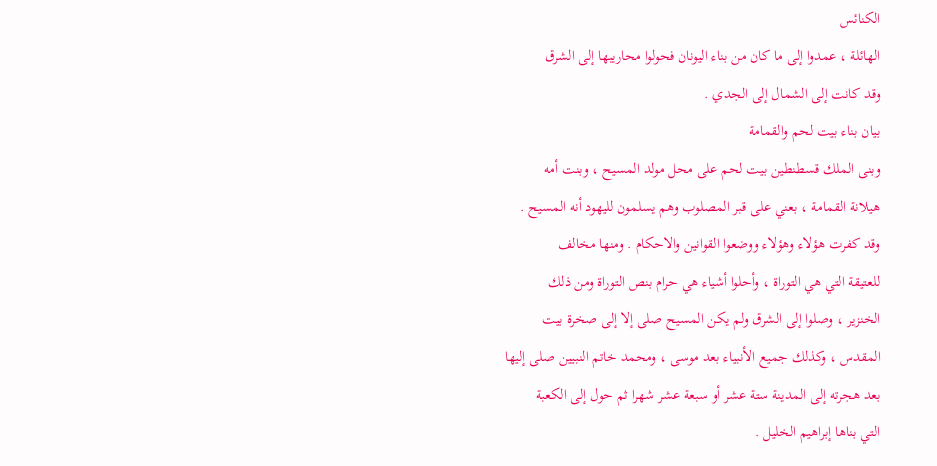الكنائس
الهائلة ، عمدوا إلى ما كان من بناء اليونان فحولوا محاريبها إلى الشرق
وقد كانت إلى الشمال إلى الجدي .
بيان بناء بيت لحم والقمامة
وبنى الملك قسطنطين بيت لحم على محل مولد المسيح ، وبنت أمه
هيلانة القمامة ، بعني على قبر المصلوب وهم يسلمون لليهود أنه المسيح .
وقد كفرت هؤلاء وهؤلاء ووضعوا القوانين والاحكام . ومنها مخالف
للعتيقة التي هي التوراة ، وأحلوا أشياء هي حرام بنص التوراة ومن ذلك
الخنزير ، وصلوا إلى الشرق ولم يكن المسيح صلى إلا إلى صخرة بيت
المقدس ، وكذلك جميع الأنبياء بعد موسى ، ومحمد خاتم النبيين صلى إليها
بعد هجرته إلى المدينة ستة عشر أو سبعة عشر شهرا ثم حول إلى الكعبة
التي بناها إبراهيم الخليل .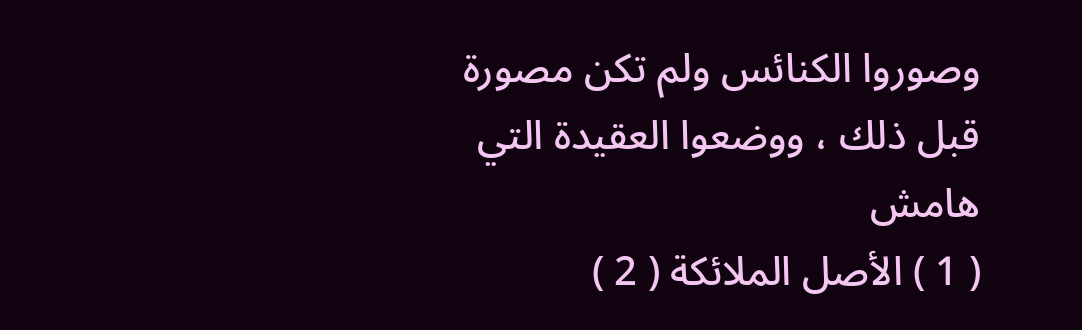وصوروا الكنائس ولم تكن مصورة قبل ذلك ، ووضعوا العقيدة التي
هامش
( 1 ) الأصل الملائكة ( 2 )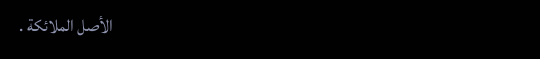الأصل الملائكة .